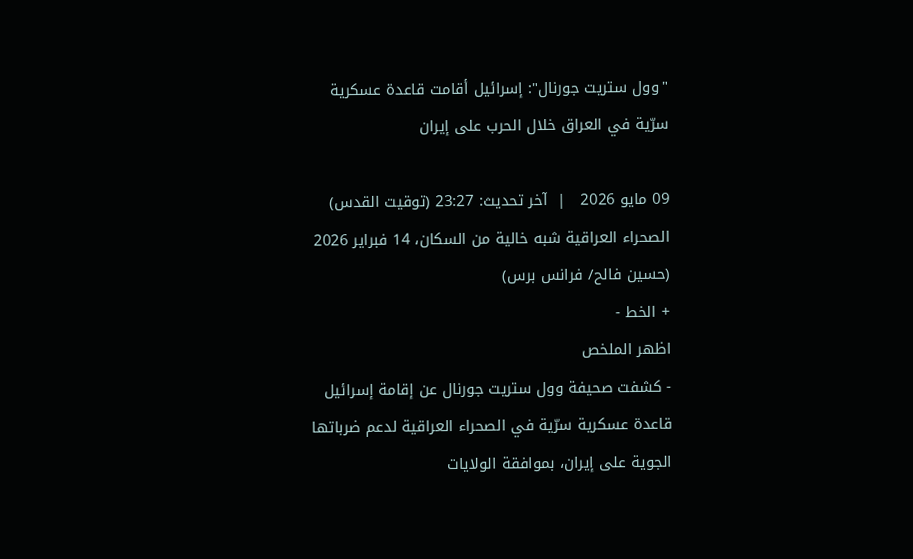"وول ستريت جورنال": إسرائيل أقامت قاعدة عسكرية سرّية في العراق خلال الحرب على إيران

09 مايو 2026   |  آخر تحديث: 23:27 (توقيت القدس)
الصحراء العراقية شبه خالية من السكان، 14 فبراير 2026 (حسين فالح/ فرانس برس)
+ الخط -
اظهر الملخص
- كشفت صحيفة وول ستريت جورنال عن إقامة إسرائيل قاعدة عسكرية سرّية في الصحراء العراقية لدعم ضرباتها الجوية على إيران، بموافقة الولايات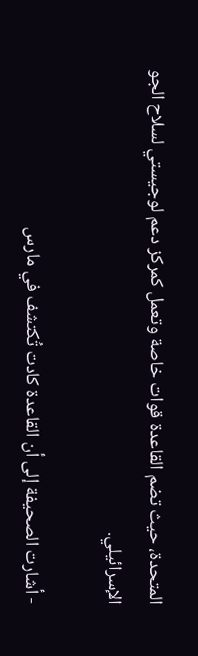المتحدة، حيث تضم القاعدة قوات خاصة وتعمل كمركز دعم لوجيستي لسلاح الجو الإسرائيلي.

- أشارت الصحيفة إلى أن القاعدة كادت تُكتشف في مارس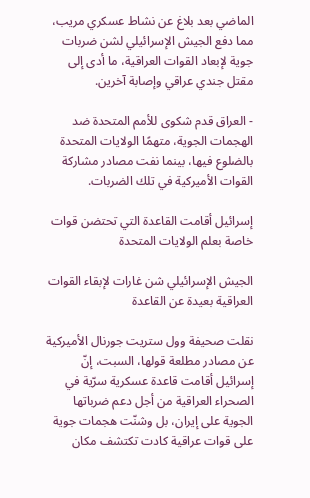الماضي بعد بلاغ عن نشاط عسكري مريب، مما دفع الجيش الإسرائيلي لشن ضربات جوية لإبعاد القوات العراقية، ما أدى إلى مقتل جندي عراقي وإصابة آخرين.

- العراق قدم شكوى للأمم المتحدة ضد الهجمات الجوية، متهمًا الولايات المتحدة بالضلوع فيها، بينما نفت مصادر مشاركة القوات الأميركية في تلك الضربات.

إسرائيل أقامت القاعدة التي تحتضن قوات خاصة بعلم الولايات المتحدة

الجيش الإسرائيلي شن غارات لإبقاء القوات العراقية بعيدة عن القاعدة

نقلت صحيفة وول ستريت جورنال الأميركية عن مصادر مطلعة قولها، السبت، إنّ إسرائيل أقامت قاعدة عسكرية سرّية في الصحراء العراقية من أجل دعم ضرباتها الجوية على إيران، بل وشنّت هجمات جوية على قوات عراقية كادت تكتشف مكان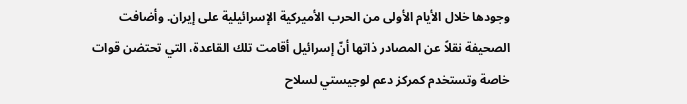وجودها خلال الأيام الأولى من الحرب الأميركية الإسرائيلية على إيران. وأضافت الصحيفة نقلاً عن المصادر ذاتها أنّ إسرائيل أقامت تلك القاعدة، التي تحتضن قوات خاصة وتستخدم كمركز دعم لوجيستي لسلاح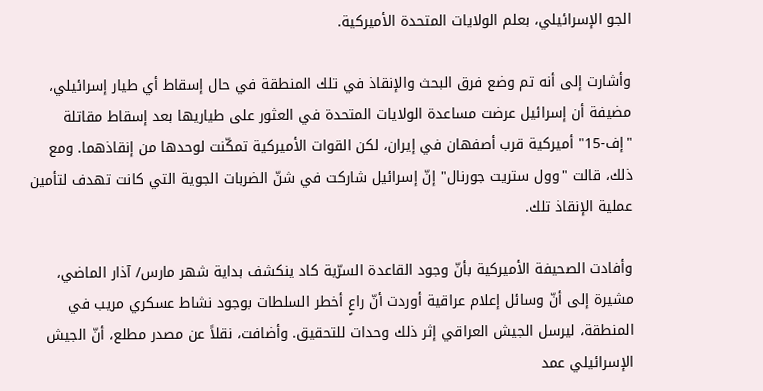الجو الإسرائيلي، بعلم الولايات المتحدة الأميركية.

وأشارت إلى أنه تم وضع فرق البحث والإنقاذ في تلك المنطقة في حال إسقاط أي طيار إسرائيلي، مضيفة أن إسرائيل عرضت مساعدة الولايات المتحدة في العثور على طياريها بعد إسقاط مقاتلة "إف-15" أميركية قرب أصفهان في إيران، لكن القوات الأميركية تمكّنت لوحدها من إنقاذهما. ومع ذلك، قالت "وول ستريت جورنال" إنّ إسرائيل شاركت في شنّ الضربات الجوية التي كانت تهدف لتأمين عملية الإنقاذ تلك.

وأفادت الصحيفة الأميركية بأنّ وجود القاعدة السرّية كاد ينكشف بداية شهر مارس/ آذار الماضي، مشيرة إلى أنّ وسائل إعلام عراقية أوردت أنّ راعٍ أخطر السلطات بوجود نشاط عسكري مريب في المنطقة، ليرسل الجيش العراقي إثر ذلك وحدات للتحقيق. وأضافت، نقلاً عن مصدر مطلع، أنّ الجيش الإسرائيلي عمد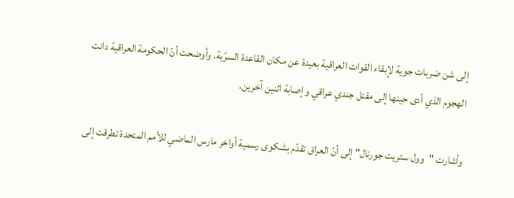إلى شن ضربات جوية لإبقاء القوات العراقية بعيدة عن مكان القاعدة السرّية. وأوضحت أنّ الحكومة العراقية دانت الهجوم الذي أدى حينها إلى مقتل جندي عراقي وإصابة اثنين آخرين.

وأشارت "وول ستريت جورنال" إلى أنّ العراق تقدّم بشكوى رسمية أواخر مارس الماضي للأمم المتحدة تطرقت إلى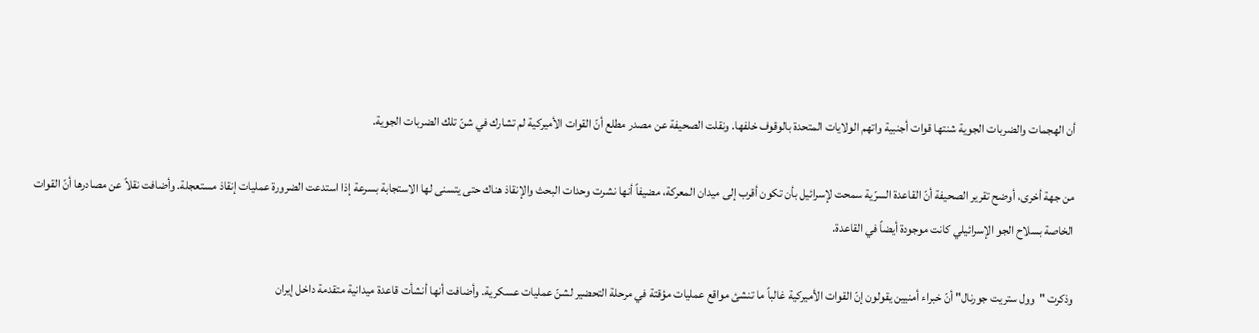أن الهجمات والضربات الجوية شنتها قوات أجنبية واتهم الولايات المتحدة بالوقوف خلفها. ونقلت الصحيفة عن مصدر مطلع أنّ القوات الأميركية لم تشارك في شنّ تلك الضربات الجوية.

من جهة أخرى، أوضح تقرير الصحيفة أنّ القاعدة السرّية سمحت لإسرائيل بأن تكون أقرب إلى ميدان المعركة، مضيفاً أنها نشرت وحدات البحث والإنقاذ هناك حتى يتسنى لها الاستجابة بسرعة إذا استدعت الضرورة عمليات إنقاذ مستعجلة. وأضافت نقلاً عن مصادرها أنّ القوات الخاصة بسلاح الجو الإسرائيلي كانت موجودة أيضاً في القاعدة.

وذكرت "وول ستريت جورنال" أنّ خبراء أمنيين يقولون إنّ القوات الأميركية غالباً ما تنشئ مواقع عمليات مؤقتة في مرحلة التحضير لشنّ عمليات عسكرية. وأضافت أنها أنشأت قاعدة ميدانية متقدمة داخل إيران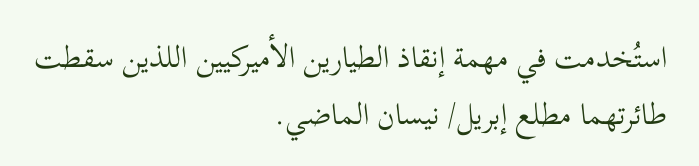استُخدمت في مهمة إنقاذ الطيارين الأميركيين اللذين سقطت طائرتهما مطلع إبريل/ نيسان الماضي.